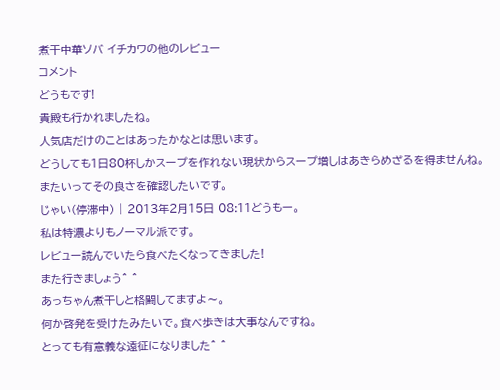煮干中華ソバ イチカワの他のレビュー
コメント
どうもです!
貴殿も行かれましたね。
人気店だけのことはあったかなとは思います。
どうしても1日80杯しかスープを作れない現状からスープ増しはあきらめざるを得ませんね。
またいってその良さを確認したいです。
じゃい(停滞中) | 2013年2月15日 08:11どうもー。
私は特濃よりもノーマル派です。
レビュー読んでいたら食べたくなってきました!
また行きましょう^ ^
あっちゃん煮干しと格闘してますよ〜。
何か啓発を受けたみたいで。食べ歩きは大事なんですね。
とっても有意義な遠征になりました^ ^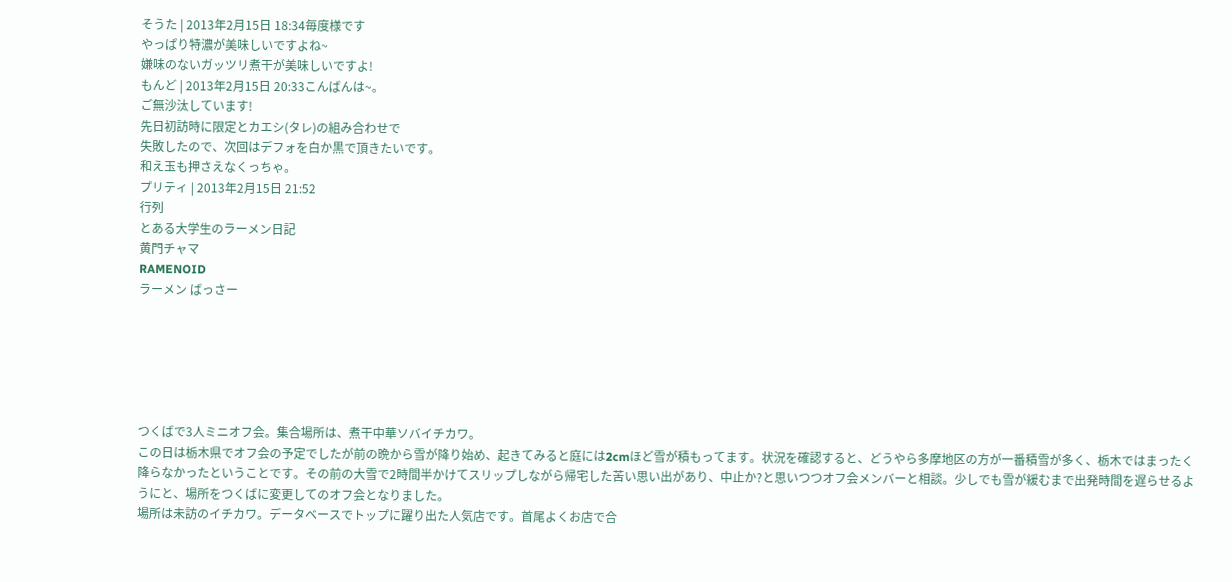そうた | 2013年2月15日 18:34毎度様です
やっぱり特濃が美味しいですよね~
嫌味のないガッツリ煮干が美味しいですよ!
もんど | 2013年2月15日 20:33こんばんは~。
ご無沙汰しています!
先日初訪時に限定とカエシ(タレ)の組み合わせで
失敗したので、次回はデフォを白か黒で頂きたいです。
和え玉も押さえなくっちゃ。
プリティ | 2013年2月15日 21:52
行列
とある大学生のラーメン日記
黄門チャマ
RAMENOID
ラーメン ばっさー






つくばで3人ミニオフ会。集合場所は、煮干中華ソバイチカワ。
この日は栃木県でオフ会の予定でしたが前の晩から雪が降り始め、起きてみると庭には2cmほど雪が積もってます。状況を確認すると、どうやら多摩地区の方が一番積雪が多く、栃木ではまったく降らなかったということです。その前の大雪で2時間半かけてスリップしながら帰宅した苦い思い出があり、中止か?と思いつつオフ会メンバーと相談。少しでも雪が緩むまで出発時間を遅らせるようにと、場所をつくばに変更してのオフ会となりました。
場所は未訪のイチカワ。データベースでトップに躍り出た人気店です。首尾よくお店で合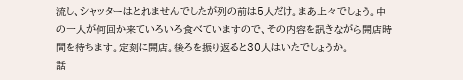流し、シャッターはとれませんでしたが列の前は5人だけ。まあ上々でしょう。中の一人が何回か来ていろいろ食べていますので、その内容を訊きながら開店時間を待ちます。定刻に開店。後ろを振り返ると30人はいたでしょうか。
話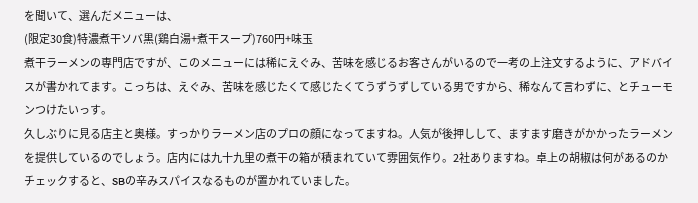を聞いて、選んだメニューは、
(限定30食)特濃煮干ソバ黒(鶏白湯+煮干スープ)760円+味玉
煮干ラーメンの専門店ですが、このメニューには稀にえぐみ、苦味を感じるお客さんがいるので一考の上注文するように、アドバイスが書かれてます。こっちは、えぐみ、苦味を感じたくて感じたくてうずうずしている男ですから、稀なんて言わずに、とチューモンつけたいっす。
久しぶりに見る店主と奥様。すっかりラーメン店のプロの顔になってますね。人気が後押しして、ますます磨きがかかったラーメンを提供しているのでしょう。店内には九十九里の煮干の箱が積まれていて雰囲気作り。2社ありますね。卓上の胡椒は何があるのかチェックすると、SBの辛みスパイスなるものが置かれていました。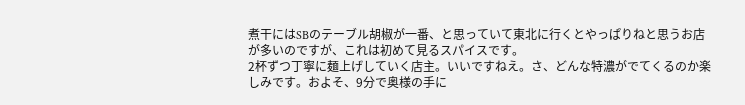煮干にはSBのテーブル胡椒が一番、と思っていて東北に行くとやっぱりねと思うお店が多いのですが、これは初めて見るスパイスです。
2杯ずつ丁寧に麺上げしていく店主。いいですねえ。さ、どんな特濃がでてくるのか楽しみです。およそ、9分で奥様の手に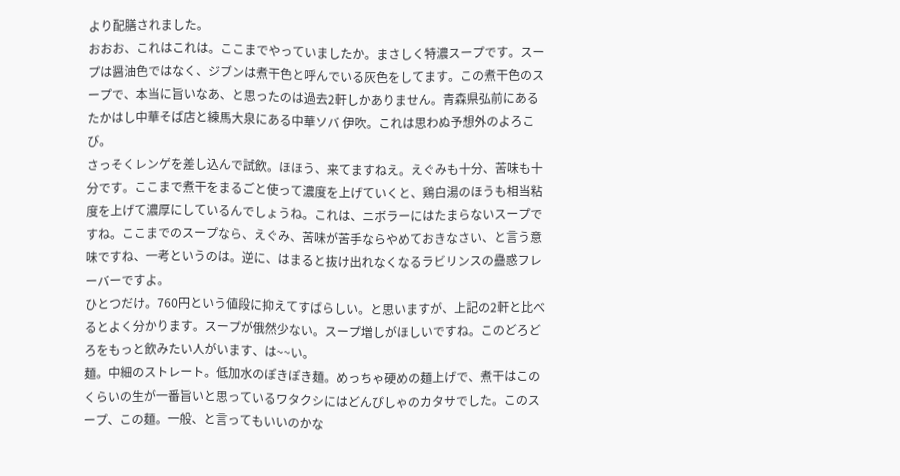より配膳されました。
おおお、これはこれは。ここまでやっていましたか。まさしく特濃スープです。スープは醤油色ではなく、ジブンは煮干色と呼んでいる灰色をしてます。この煮干色のスープで、本当に旨いなあ、と思ったのは過去2軒しかありません。青森県弘前にあるたかはし中華そば店と練馬大泉にある中華ソバ 伊吹。これは思わぬ予想外のよろこび。
さっそくレンゲを差し込んで試飲。ほほう、来てますねえ。えぐみも十分、苦味も十分です。ここまで煮干をまるごと使って濃度を上げていくと、鶏白湯のほうも相当粘度を上げて濃厚にしているんでしょうね。これは、ニボラーにはたまらないスープですね。ここまでのスープなら、えぐみ、苦味が苦手ならやめておきなさい、と言う意味ですね、一考というのは。逆に、はまると抜け出れなくなるラビリンスの蠱惑フレーバーですよ。
ひとつだけ。760円という値段に抑えてすばらしい。と思いますが、上記の2軒と比べるとよく分かります。スープが俄然少ない。スープ増しがほしいですね。このどろどろをもっと飲みたい人がいます、は~~い。
麺。中細のストレート。低加水のぽきぽき麺。めっちゃ硬めの麺上げで、煮干はこのくらいの生が一番旨いと思っているワタクシにはどんぴしゃのカタサでした。このスープ、この麺。一般、と言ってもいいのかな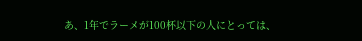あ、1年でラーメが100杯以下の人にとっては、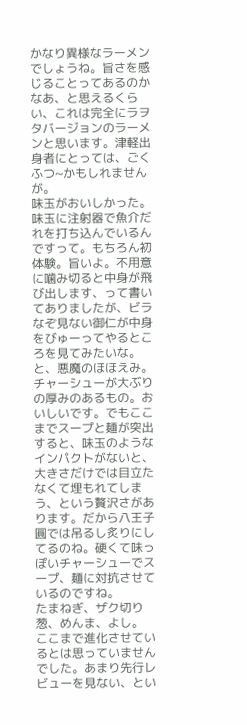かなり異様なラーメンでしょうね。旨さを感じることってあるのかなあ、と思えるくらい、これは完全にラヲタバージョンのラーメンと思います。津軽出身者にとっては、ごくふつ~かもしれませんが。
味玉がおいしかった。味玉に注射器で魚介だれを打ち込んでいるんですって。もちろん初体験。旨いよ。不用意に噛み切ると中身が飛び出します、って書いてありましたが、ビラなぞ見ない御仁が中身をびゅーってやるところを見てみたいな。と、悪魔のほほえみ。
チャーシューが大ぶりの厚みのあるもの。おいしいです。でもここまでスープと麺が突出すると、味玉のようなインパクトがないと、大きさだけでは目立たなくて埋もれてしまう、という贅沢さがあります。だから八王子圓では吊るし炙りにしてるのね。硬くて味っぽいチャーシューでスープ、麺に対抗させているのですね。
たまねぎ、ザク切り葱、めんま、よし。
ここまで進化させているとは思っていませんでした。あまり先行レビューを見ない、とい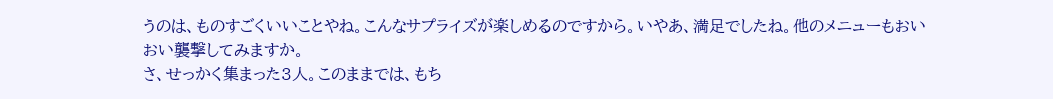うのは、ものすごくいいことやね。こんなサプライズが楽しめるのですから。いやあ、満足でしたね。他のメニューもおいおい襲撃してみますか。
さ、せっかく集まった3人。このままでは、もち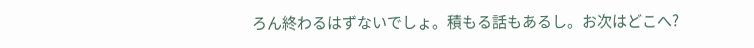ろん終わるはずないでしょ。積もる話もあるし。お次はどこへ?